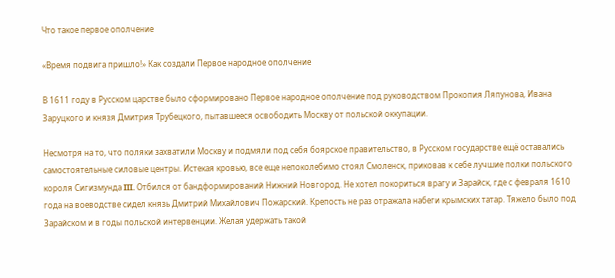Что такое первое ополчение

«Время подвига пришло!» Как создали Первое народное ополчение

В 1611 году в Русском царстве было сформировано Первое народное ополчение под руководством Прокопия Ляпунова, Ивана Заруцкого и князя Дмитрия Трубецкого, пытавшееся освободить Москву от польской оккупации.

Несмотря на то, что поляки захватили Москву и подмяли под себя боярское правительство, в Русском государстве ещё оставались самостоятельные силовые центры. Истекая кровью, все еще непоколебимо стоял Смоленск, приковав к себе лучшие полки польского короля Сигизмунда III. Отбился от бандформирований Нижний Новгород. Не хотел покориться врагу и Зарайск, где с февраля 1610 года на воеводстве сидел князь Дмитрий Михайлович Пожарский. Крепость не раз отражала набеги крымских татар. Тяжело было под Зарайском и в годы польской интервенции. Желая удержать такой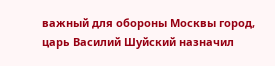важный для обороны Москвы город, царь Василий Шуйский назначил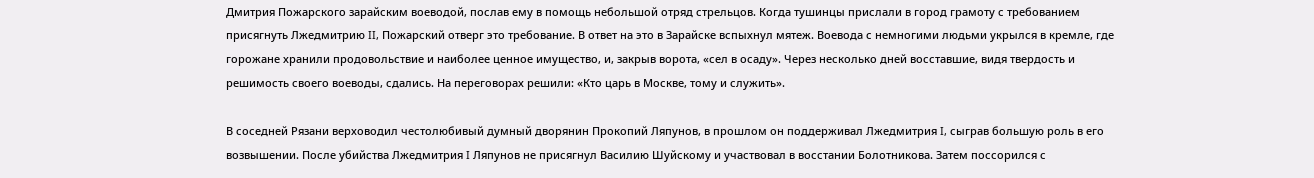Дмитрия Пожарского зарайским воеводой, послав ему в помощь небольшой отряд стрельцов. Когда тушинцы прислали в город грамоту с требованием присягнуть Лжедмитрию II, Пожарский отверг это требование. В ответ на это в Зарайске вспыхнул мятеж. Воевода с немногими людьми укрылся в кремле, где горожане хранили продовольствие и наиболее ценное имущество, и, закрыв ворота, «сел в осаду». Через несколько дней восставшие, видя твердость и решимость своего воеводы, сдались. На переговорах решили: «Кто царь в Москве, тому и служить».

В соседней Рязани верховодил честолюбивый думный дворянин Прокопий Ляпунов, в прошлом он поддерживал Лжедмитрия I, сыграв большую роль в его возвышении. После убийства Лжедмитрия I Ляпунов не присягнул Василию Шуйскому и участвовал в восстании Болотникова. Затем поссорился с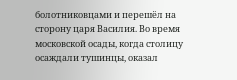болотниковцами и перешёл на сторону царя Василия. Во время московской осады, когда столицу осаждали тушинцы, оказал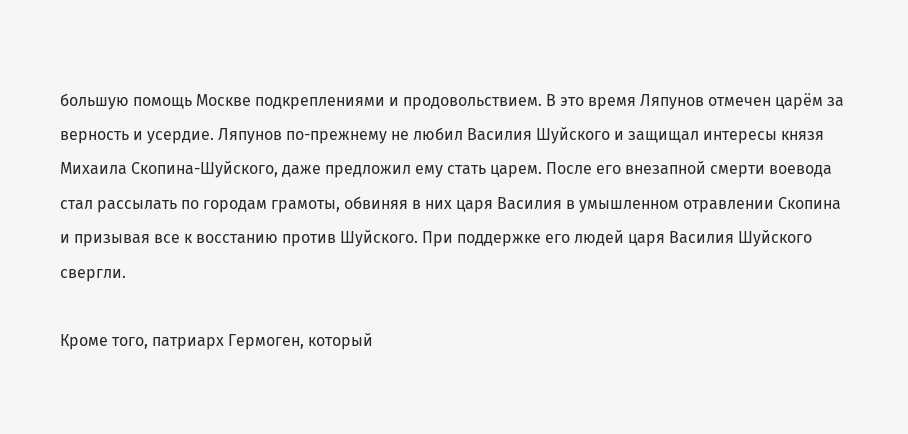большую помощь Москве подкреплениями и продовольствием. В это время Ляпунов отмечен царём за верность и усердие. Ляпунов по-прежнему не любил Василия Шуйского и защищал интересы князя Михаила Скопина-Шуйского, даже предложил ему стать царем. После его внезапной смерти воевода стал рассылать по городам грамоты, обвиняя в них царя Василия в умышленном отравлении Скопина и призывая все к восстанию против Шуйского. При поддержке его людей царя Василия Шуйского свергли.

Кроме того, патриарх Гермоген, который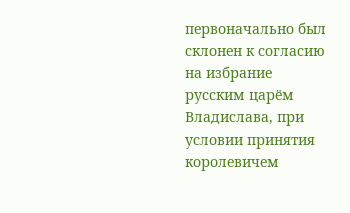первоначально был склонен к согласию на избрание русским царём Владислава, при условии принятия королевичем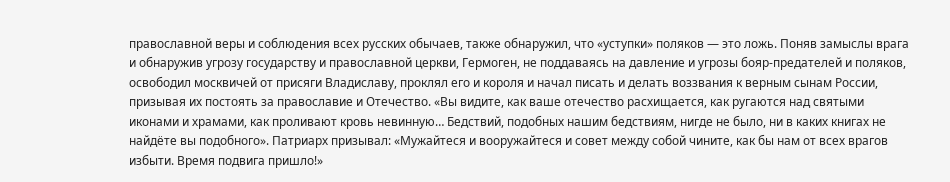православной веры и соблюдения всех русских обычаев, также обнаружил, что «уступки» поляков — это ложь. Поняв замыслы врага и обнаружив угрозу государству и православной церкви, Гермоген, не поддаваясь на давление и угрозы бояр-предателей и поляков, освободил москвичей от присяги Владиславу, проклял его и короля и начал писать и делать воззвания к верным сынам России, призывая их постоять за православие и Отечество. «Вы видите, как ваше отечество расхищается, как ругаются над святыми иконами и храмами, как проливают кровь невинную… Бедствий, подобных нашим бедствиям, нигде не было, ни в каких книгах не найдёте вы подобного». Патриарх призывал: «Мужайтеся и вооружайтеся и совет между собой чините, как бы нам от всех врагов избыти. Время подвига пришло!»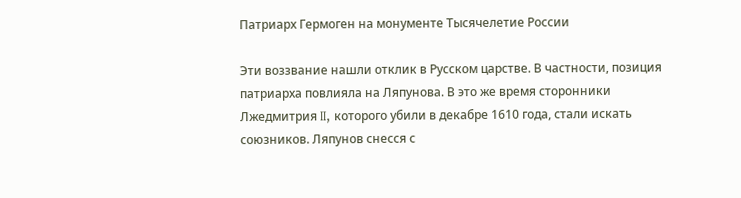Патриарх Гермоген на монументе Тысячелетие России

Эти воззвание нашли отклик в Русском царстве. В частности, позиция патриарха повлияла на Ляпунова. В это же время сторонники Лжедмитрия II, которого убили в декабре 1610 года, стали искать союзников. Ляпунов снесся с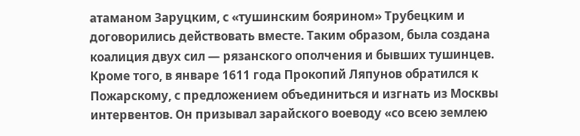атаманом Заруцким, с «тушинским боярином» Трубецким и договорились действовать вместе. Таким образом, была создана коалиция двух сил — рязанского ополчения и бывших тушинцев. Кроме того, в январе 1611 года Прокопий Ляпунов обратился к Пожарскому, с предложением объединиться и изгнать из Москвы интервентов. Он призывал зарайского воеводу «со всею землею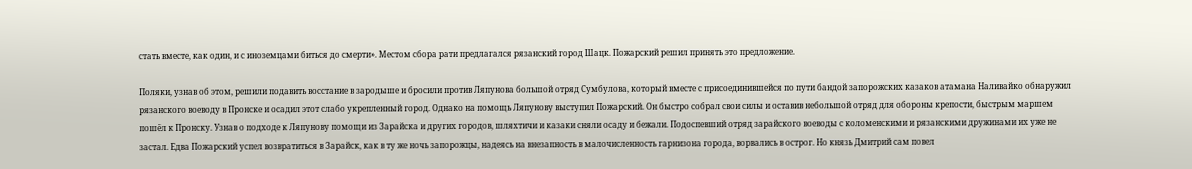стать вместе, как один, и с иноземцами биться до смерти». Местом сбора рати предлагался рязанский город Шацк. Пожарский решил принять это предложение.

Поляки, узнав об этом, решили подавить восстание в зародыше и бросили против Ляпунова большой отряд Сумбулова, который вместе с присоединившейся по пути бандой запорожских казаков атамана Наливайко обнаружил рязанского воеводу в Пронске и осадил этот слабо укрепленный город. Однако на помощь Ляпунову выступил Пожарский. Он быстро собрал свои силы и оставив небольшой отряд для обороны крепости, быстрым маршем пошёл к Пронску. Узнав о подходе к Ляпунову помощи из Зарайска и других городов, шляхтичи и казаки сняли осаду и бежали. Подоспевший отряд зарайского воеводы с коломенскими и рязанскими дружинами их уже не застал. Едва Пожарский успел возвратиться в Зарайск, как в ту же ночь запорожцы, надеясь на внезапность в малочисленность гарнизона города, ворвались в острог. Но князь Дмитрий сам повел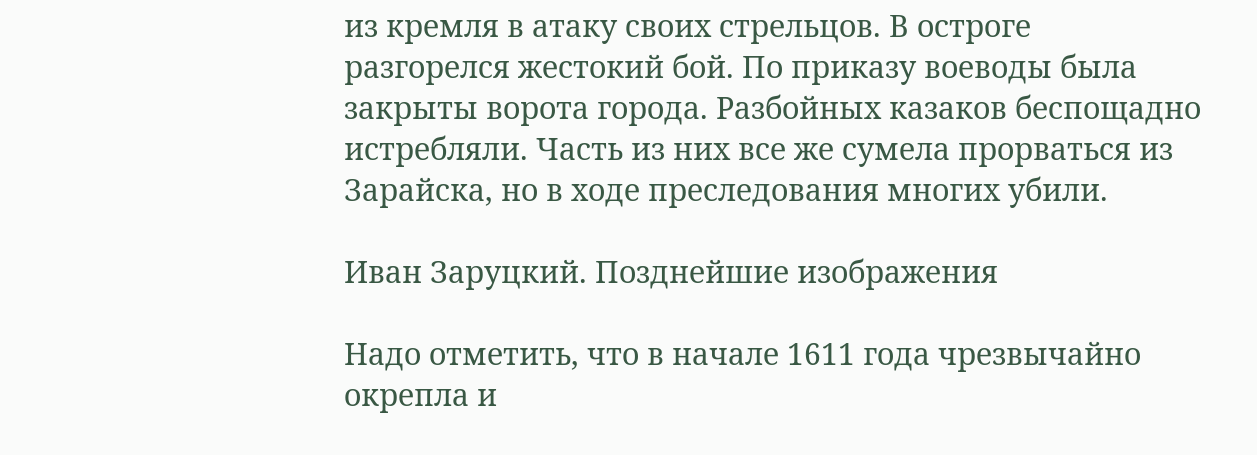из кремля в атаку своих стрельцов. В остроге разгорелся жестокий бой. По приказу воеводы была закрыты ворота города. Разбойных казаков беспощадно истребляли. Часть из них все же сумела прорваться из Зарайска, но в ходе преследования многих убили.

Иван Заруцкий. Позднейшие изображения

Надо отметить, что в начале 1611 года чрезвычайно окрепла и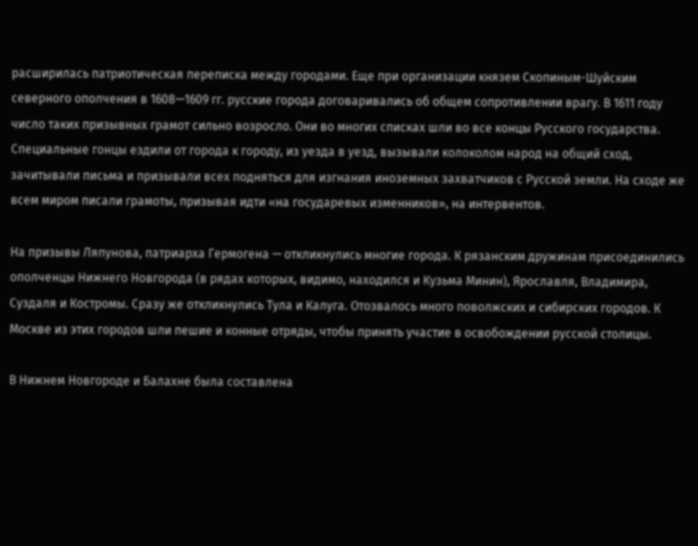расширилась патриотическая переписка между городами. Еще при организации князем Скопиным-Шуйским северного ополчения в 1608—1609 гг. русские города договаривались об общем сопротивлении врагу. В 1611 году число таких призывных грамот сильно возросло. Они во многих списках шли во все концы Русского государства. Специальные гонцы ездили от города к городу, из уезда в уезд, вызывали колоколом народ на общий сход, зачитывали письма и призывали всех подняться для изгнания иноземных захватчиков с Русской земли. На сходе же всем миром писали грамоты, призывая идти «на государевых изменников», на интервентов.

На призывы Ляпунова, патриарха Гермогена — откликнулись многие города. К рязанским дружинам присоединились ополченцы Нижнего Новгорода (в рядах которых, видимо, находился и Кузьма Минин), Ярославля, Владимира, Суздаля и Костромы. Сразу же откликнулись Тула и Калуга. Отозвалось много поволжских и сибирских городов. К Москве из этих городов шли пешие и конные отряды, чтобы принять участие в освобождении русской столицы.

В Нижнем Новгороде и Балахне была составлена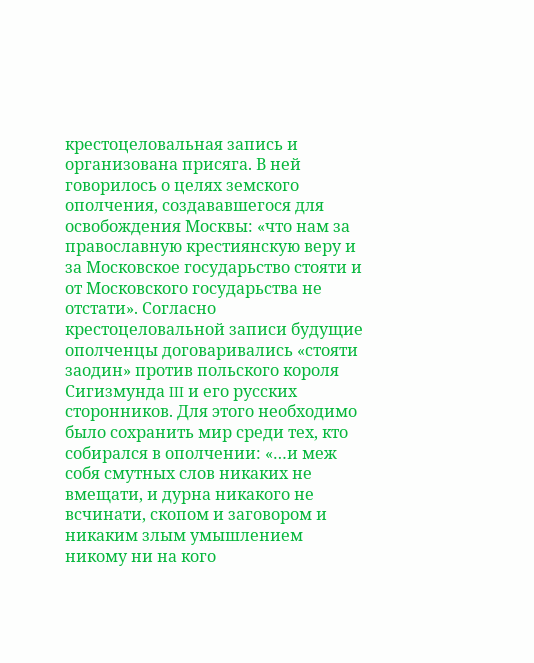крестоцеловальная запись и организована присяга. В ней говорилось о целях земского ополчения, создававшегося для освобождения Москвы: «что нам за православную крестиянскую веру и за Московское государьство стояти и от Московского государьства не отстати». Согласно крестоцеловальной записи будущие ополченцы договаривались «стояти заодин» против польского короля Сигизмунда III и его русских сторонников. Для этого необходимо было сохранить мир среди тех, кто собирался в ополчении: «…и меж собя смутных слов никаких не вмещати, и дурна никакого не всчинати, скопом и заговором и никаким злым умышлением никому ни на кого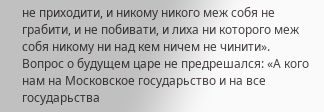не приходити, и никому никого меж собя не грабити, и не побивати, и лиха ни которого меж собя никому ни над кем ничем не чинити». Вопрос о будущем царе не предрешался: «А кого нам на Московское государьство и на все государьства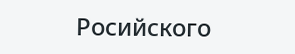Росийского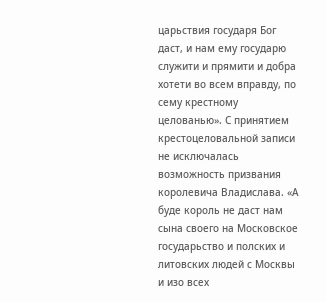царьствия государя Бог даст, и нам ему государю служити и прямити и добра хотети во всем вправду, по сему крестному целованью». С принятием крестоцеловальной записи не исключалась возможность призвания королевича Владислава. «А буде король не даст нам сына своего на Московское государьство и полских и литовских людей с Москвы и изо всех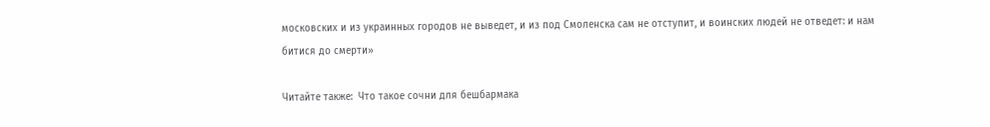московских и из украинных городов не выведет, и из под Смоленска сам не отступит, и воинских людей не отведет: и нам битися до смерти»

Читайте также:  Что такое сочни для бешбармака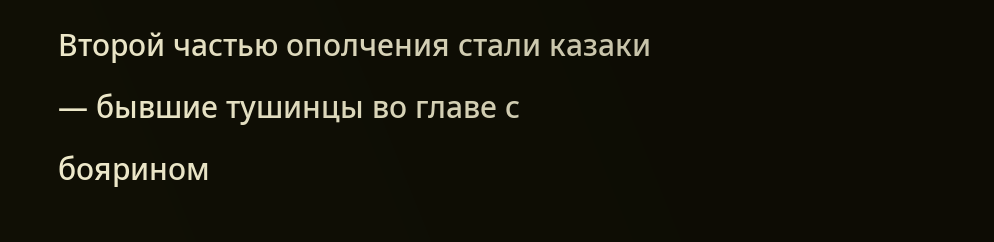Второй частью ополчения стали казаки — бывшие тушинцы во главе с боярином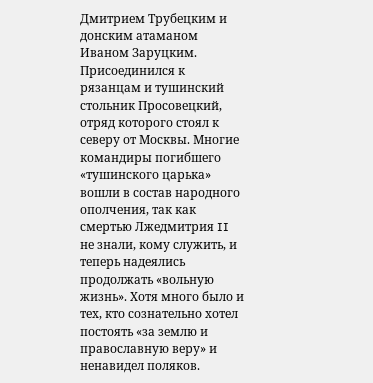Дмитрием Трубецким и донским атаманом Иваном Заруцким. Присоединился к рязанцам и тушинский стольник Просовецкий, отряд которого стоял к северу от Москвы. Многие командиры погибшего «тушинского царька» вошли в состав народного ополчения, так как смертью Лжедмитрия II не знали, кому служить, и теперь надеялись продолжать «вольную жизнь». Хотя много было и тех, кто сознательно хотел постоять «за землю и православную веру» и ненавидел поляков.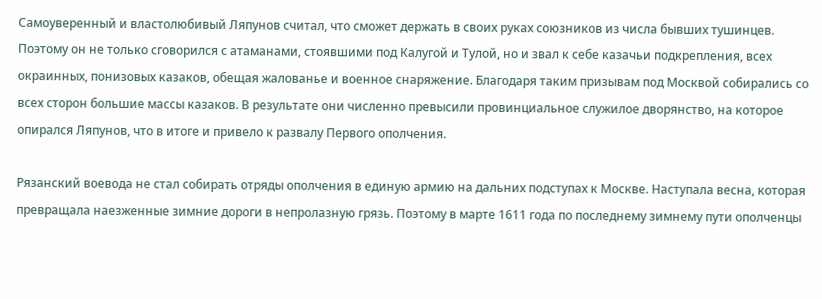Самоуверенный и властолюбивый Ляпунов считал, что сможет держать в своих руках союзников из числа бывших тушинцев. Поэтому он не только сговорился с атаманами, стоявшими под Калугой и Тулой, но и звал к себе казачьи подкрепления, всех окраинных, понизовых казаков, обещая жалованье и военное снаряжение. Благодаря таким призывам под Москвой собирались со всех сторон большие массы казаков. В результате они численно превысили провинциальное служилое дворянство, на которое опирался Ляпунов, что в итоге и привело к развалу Первого ополчения.

Рязанский воевода не стал собирать отряды ополчения в единую армию на дальних подступах к Москве. Наступала весна, которая превращала наезженные зимние дороги в непролазную грязь. Поэтому в марте 1611 года по последнему зимнему пути ополченцы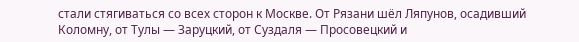стали стягиваться со всех сторон к Москве. От Рязани шёл Ляпунов, осадивший Коломну, от Тулы — Заруцкий, от Суздаля — Просовецкий и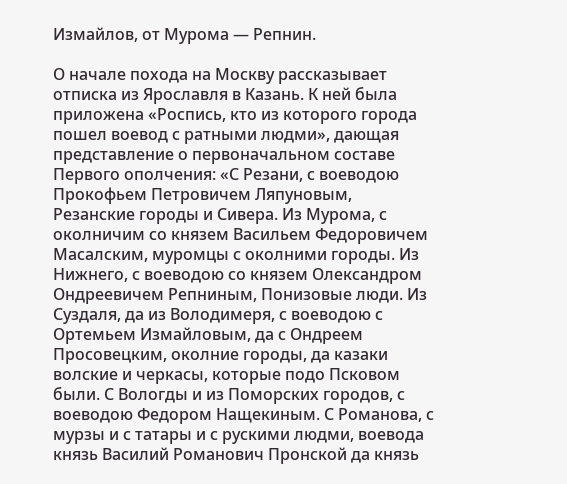Измайлов, от Мурома — Репнин.

О начале похода на Москву рассказывает отписка из Ярославля в Казань. К ней была приложена «Роспись, кто из которого города пошел воевод с ратными людми», дающая представление о первоначальном составе Первого ополчения: «С Резани, с воеводою Прокофьем Петровичем Ляпуновым, Резанские городы и Сивера. Из Мурома, с околничим со князем Васильем Федоровичем Масалским, муромцы с околними городы. Из Нижнего, с воеводою со князем Олександром Ондреевичем Репниным, Понизовые люди. Из Суздаля, да из Володимеря, с воеводою с Ортемьем Измайловым, да с Ондреем Просовецким, околние городы, да казаки волские и черкасы, которые подо Псковом были. С Вологды и из Поморских городов, с воеводою Федором Нащекиным. С Романова, с мурзы и с татары и с рускими людми, воевода князь Василий Романович Пронской да князь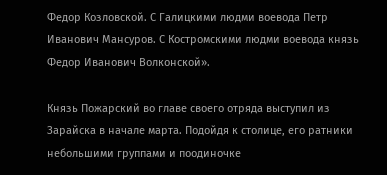Федор Козловской. С Галицкими людми воевода Петр Иванович Мансуров. С Костромскими людми воевода князь Федор Иванович Волконской».

Князь Пожарский во главе своего отряда выступил из Зарайска в начале марта. Подойдя к столице, его ратники небольшими группами и поодиночке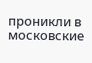проникли в московские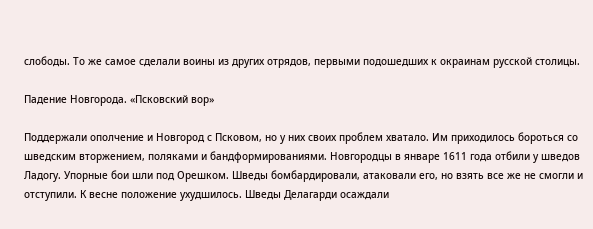слободы. То же самое сделали воины из других отрядов, первыми подошедших к окраинам русской столицы.

Падение Новгорода. «Псковский вор»

Поддержали ополчение и Новгород с Псковом, но у них своих проблем хватало. Им приходилось бороться со шведским вторжением, поляками и бандформированиями. Новгородцы в январе 1611 года отбили у шведов Ладогу. Упорные бои шли под Орешком. Шведы бомбардировали, атаковали его, но взять все же не смогли и отступили. К весне положение ухудшилось. Шведы Делагарди осаждали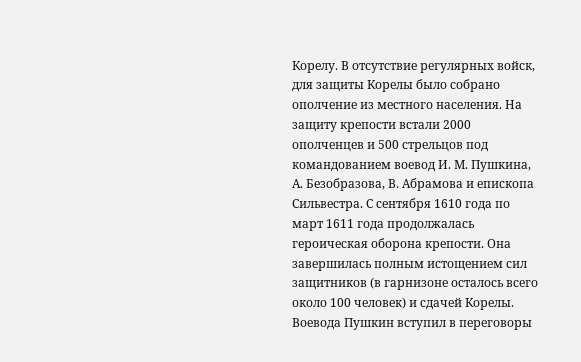Корелу. В отсутствие регулярных войск, для защиты Корелы было собрано ополчение из местного населения. На защиту крепости встали 2000 ополченцев и 500 стрельцов под командованием воевод И. М. Пушкина, А. Безобразова, В. Абрамова и епископа Сильвестра. С сентября 1610 года по март 1611 года продолжалась героическая оборона крепости. Она завершилась полным истощением сил защитников (в гарнизоне осталось всего около 100 человек) и сдачей Корелы. Воевода Пушкин вступил в переговоры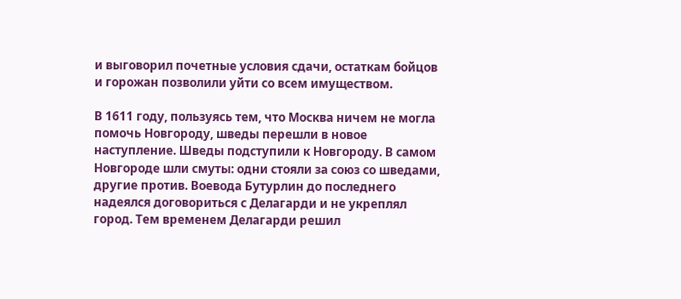и выговорил почетные условия сдачи, остаткам бойцов и горожан позволили уйти со всем имуществом.

В 1611 году, пользуясь тем, что Москва ничем не могла помочь Новгороду, шведы перешли в новое наступление. Шведы подступили к Новгороду. В самом Новгороде шли смуты: одни стояли за союз со шведами, другие против. Воевода Бутурлин до последнего надеялся договориться с Делагарди и не укреплял город. Тем временем Делагарди решил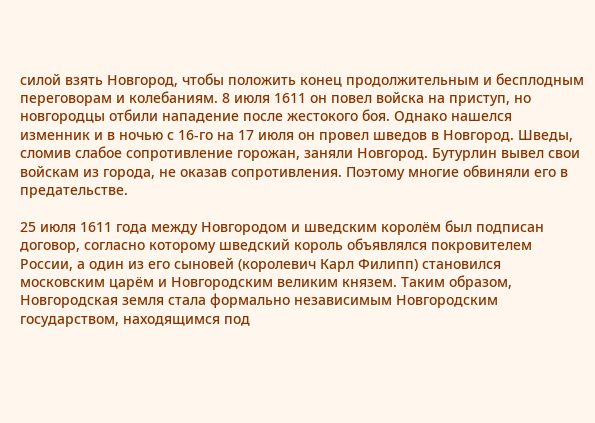силой взять Новгород, чтобы положить конец продолжительным и бесплодным переговорам и колебаниям. 8 июля 1611 он повел войска на приступ, но новгородцы отбили нападение после жестокого боя. Однако нашелся изменник и в ночью с 16-го на 17 июля он провел шведов в Новгород. Шведы, сломив слабое сопротивление горожан, заняли Новгород. Бутурлин вывел свои войскам из города, не оказав сопротивления. Поэтому многие обвиняли его в предательстве.

25 июля 1611 года между Новгородом и шведским королём был подписан договор, согласно которому шведский король объявлялся покровителем России, а один из его сыновей (королевич Карл Филипп) становился московским царём и Новгородским великим князем. Таким образом, Новгородская земля стала формально независимым Новгородским государством, находящимся под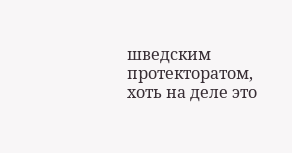шведским протекторатом, хоть на деле это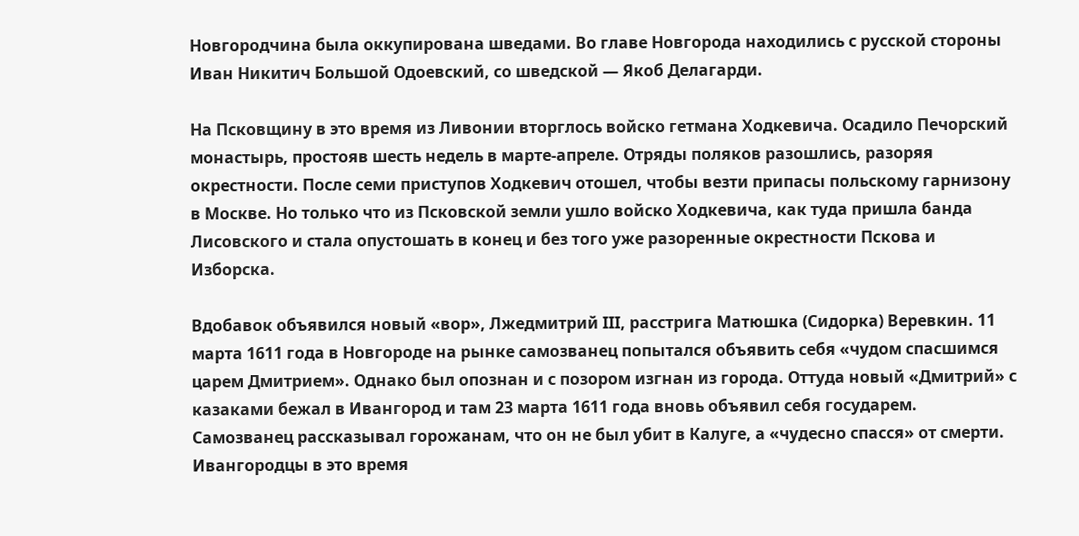Новгородчина была оккупирована шведами. Во главе Новгорода находились с русской стороны Иван Никитич Большой Одоевский, со шведской — Якоб Делагарди.

На Псковщину в это время из Ливонии вторглось войско гетмана Ходкевича. Осадило Печорский монастырь, простояв шесть недель в марте-апреле. Отряды поляков разошлись, разоряя окрестности. После семи приступов Ходкевич отошел, чтобы везти припасы польскому гарнизону в Москве. Но только что из Псковской земли ушло войско Ходкевича, как туда пришла банда Лисовского и стала опустошать в конец и без того уже разоренные окрестности Пскова и Изборска.

Вдобавок объявился новый «вор», Лжедмитрий III, расстрига Матюшка (Сидорка) Веревкин. 11 марта 1611 года в Новгороде на рынке самозванец попытался объявить себя «чудом спасшимся царем Дмитрием». Однако был опознан и с позором изгнан из города. Оттуда новый «Дмитрий» с казаками бежал в Ивангород и там 23 марта 1611 года вновь объявил себя государем. Самозванец рассказывал горожанам, что он не был убит в Калуге, а «чудесно спасся» от смерти. Ивангородцы в это время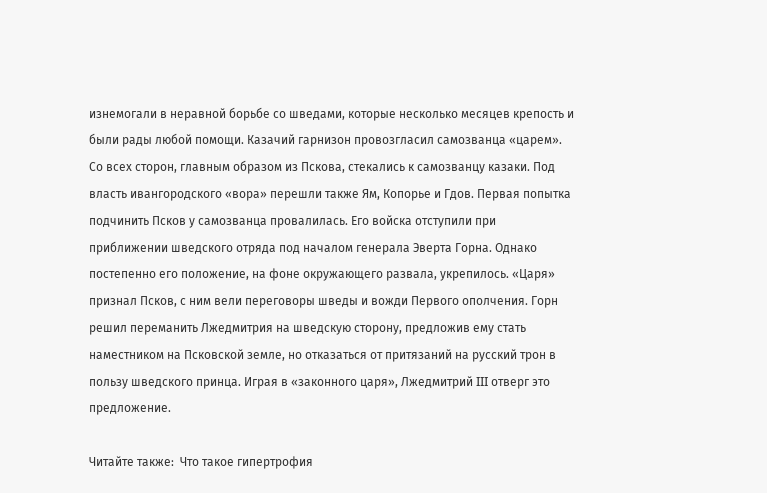изнемогали в неравной борьбе со шведами, которые несколько месяцев крепость и были рады любой помощи. Казачий гарнизон провозгласил самозванца «царем». Со всех сторон, главным образом из Пскова, стекались к самозванцу казаки. Под власть ивангородского «вора» перешли также Ям, Копорье и Гдов. Первая попытка подчинить Псков у самозванца провалилась. Его войска отступили при приближении шведского отряда под началом генерала Эверта Горна. Однако постепенно его положение, на фоне окружающего развала, укрепилось. «Царя» признал Псков, с ним вели переговоры шведы и вожди Первого ополчения. Горн решил переманить Лжедмитрия на шведскую сторону, предложив ему стать наместником на Псковской земле, но отказаться от притязаний на русский трон в пользу шведского принца. Играя в «законного царя», Лжедмитрий III отверг это предложение.

Читайте также:  Что такое гипертрофия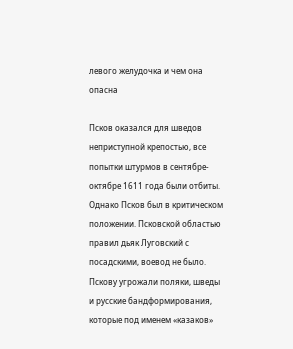левого желудочка и чем она опасна

Псков оказался для шведов неприступной крепостью, все попытки штурмов в сентябре-октябре 1611 года были отбиты. Однако Псков был в критическом положении. Псковской областью правил дьяк Луговский с посадскими, воевод не было. Пскову угрожали поляки, шведы и русские бандформирования, которые под именем «казаков»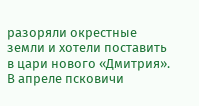разоряли окрестные земли и хотели поставить в цари нового «Дмитрия». В апреле псковичи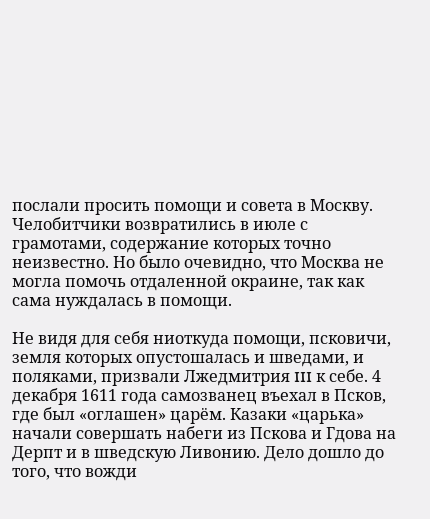послали просить помощи и совета в Москву. Челобитчики возвратились в июле с грамотами, содержание которых точно неизвестно. Но было очевидно, что Москва не могла помочь отдаленной окраине, так как сама нуждалась в помощи.

Не видя для себя ниоткуда помощи, псковичи, земля которых опустошалась и шведами, и поляками, призвали Лжедмитрия III к себе. 4 декабря 1611 года самозванец въехал в Псков, где был «оглашен» царём. Казаки «царька» начали совершать набеги из Пскова и Гдова на Дерпт и в шведскую Ливонию. Дело дошло до того, что вожди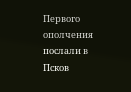Первого ополчения послали в Псков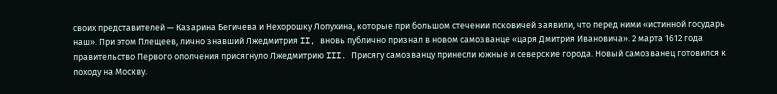своих представителей — Казарина Бегичева и Нехорошку Лопухина, которые при большом стечении псковичей заявили, что перед ними «истинной государь наш». При этом Плещеев, лично знавший Лжедмитрия II, вновь публично признал в новом самозванце «царя Дмитрия Ивановича». 2 марта 1612 года правительство Первого ополчения присягнуло Лжедмитрию III. Присягу самозванцу принесли южные и северские города. Новый самозванец готовился к походу на Москву.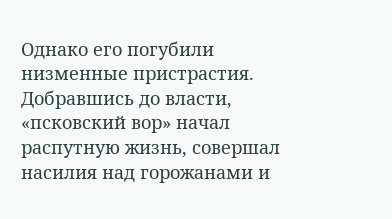Однако его погубили низменные пристрастия. Добравшись до власти, «псковский вор» начал распутную жизнь, совершал насилия над горожанами и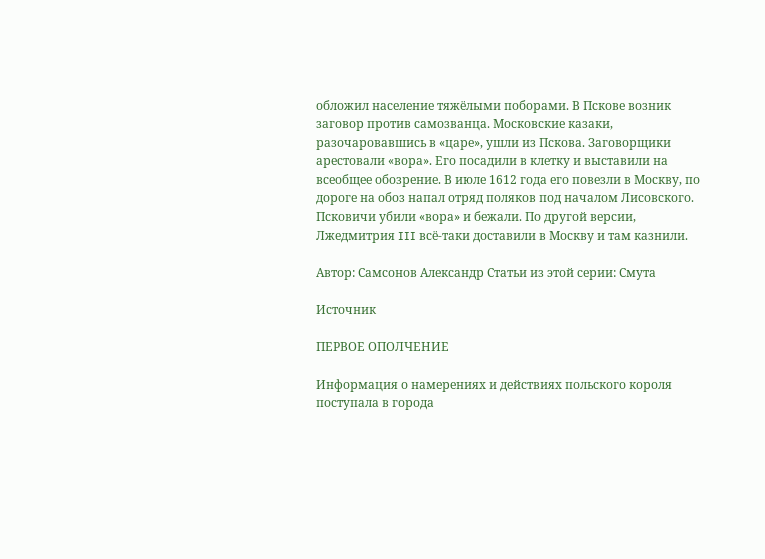обложил население тяжёлыми поборами. В Пскове возник заговор против самозванца. Московские казаки, разочаровавшись в «царе», ушли из Пскова. Заговорщики арестовали «вора». Его посадили в клетку и выставили на всеобщее обозрение. В июле 1612 года его повезли в Москву, по дороге на обоз напал отряд поляков под началом Лисовского. Псковичи убили «вора» и бежали. По другой версии, Лжедмитрия III всё-таки доставили в Москву и там казнили.

Автор: Самсонов Александр Статьи из этой серии: Смута

Источник

ПЕРВОЕ ОПОЛЧЕНИЕ

Информация о намерениях и действиях польского короля поступала в города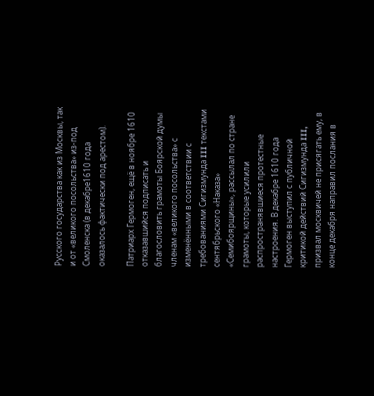Русского государства как из Москвы, так и от «великого посольства» из-под Смоленска (в декабре1610 года оказалось фактически под арестом).

Патриарх Гермоген, ещё в ноябре 1610 отказавшийся подписать и благословить грамоты Боярской думы членам «великого посольства» с изменёнными в соответствии с требованиями Сигизмунда III текстами сентябрьского «Наказа» «Семибоярщины», рассылал по стране грамоты, которые усилили распространявшиеся протестные настроения. В декабре 1610 года Гермоген выступил с публичной критикой действий Сигизмунда III, призвал москвичей не присягать ему, в конце декабря направил послания в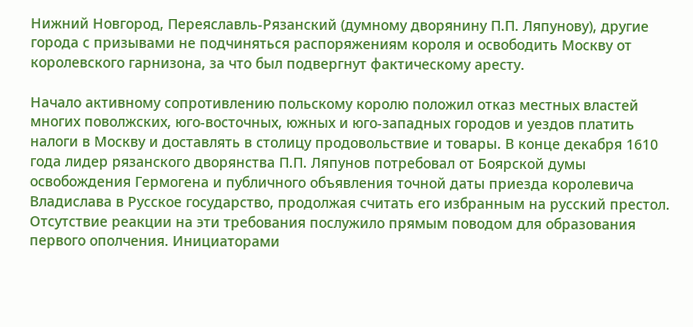Нижний Новгород, Переяславль-Рязанский (думному дворянину П.П. Ляпунову), другие города с призывами не подчиняться распоряжениям короля и освободить Москву от королевского гарнизона, за что был подвергнут фактическому аресту.

Начало активному сопротивлению польскому королю положил отказ местных властей многих поволжских, юго-восточных, южных и юго-западных городов и уездов платить налоги в Москву и доставлять в столицу продовольствие и товары. В конце декабря 1610 года лидер рязанского дворянства П.П. Ляпунов потребовал от Боярской думы освобождения Гермогена и публичного объявления точной даты приезда королевича Владислава в Русское государство, продолжая считать его избранным на русский престол. Отсутствие реакции на эти требования послужило прямым поводом для образования первого ополчения. Инициаторами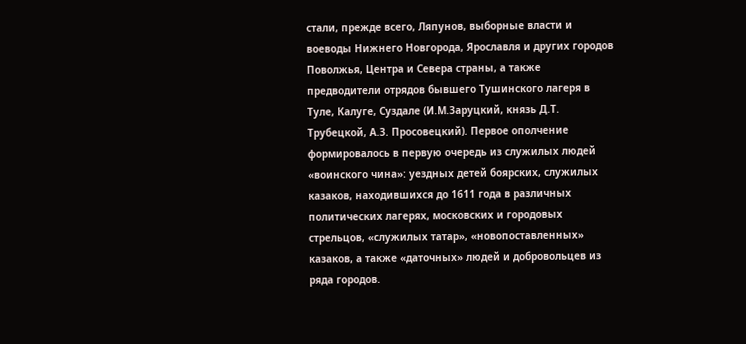стали, прежде всего, Ляпунов, выборные власти и воеводы Нижнего Новгорода, Ярославля и других городов Поволжья, Центра и Севера страны, а также предводители отрядов бывшего Тушинского лагеря в Туле, Калуге, Суздале (И.М.Заруцкий, князь Д.Т. Трубецкой, А.З. Просовецкий). Первое ополчение формировалось в первую очередь из служилых людей «воинского чина»: уездных детей боярских, служилых казаков, находившихся до 1611 года в различных политических лагерях, московских и городовых стрельцов, «служилых татар», «новопоставленных» казаков, а также «даточных» людей и добровольцев из ряда городов.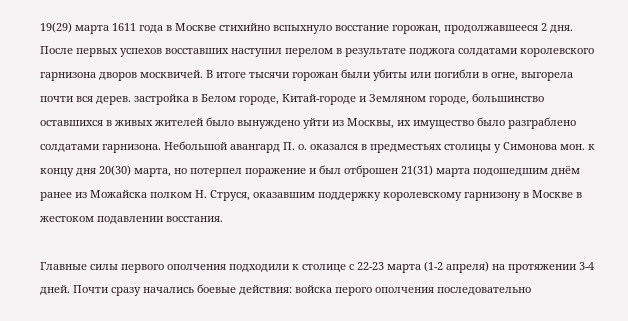19(29) марта 1611 года в Москве стихийно вспыхнуло восстание горожан, продолжавшееся 2 дня. После первых успехов восставших наступил перелом в результате поджога солдатами королевского гарнизона дворов москвичей. В итоге тысячи горожан были убиты или погибли в огне, выгорела почти вся дерев. застройка в Белом городе, Китай-городе и Земляном городе, большинство оставшихся в живых жителей было вынуждено уйти из Москвы, их имущество было разграблено солдатами гарнизона. Небольшой авангард П. о. оказался в предместьях столицы у Симонова мон. к концу дня 20(30) марта, но потерпел поражение и был отброшен 21(31) марта подошедшим днём ранее из Можайска полком Н. Струся, оказавшим поддержку королевскому гарнизону в Москве в жестоком подавлении восстания.

Главные силы первого ополчения подходили к столице с 22-23 марта (1-2 апреля) на протяжении 3-4 дней. Почти сразу начались боевые действия: войска перого ополчения последовательно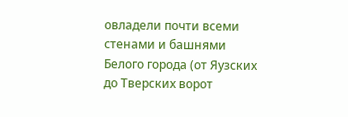овладели почти всеми стенами и башнями Белого города (от Яузских до Тверских ворот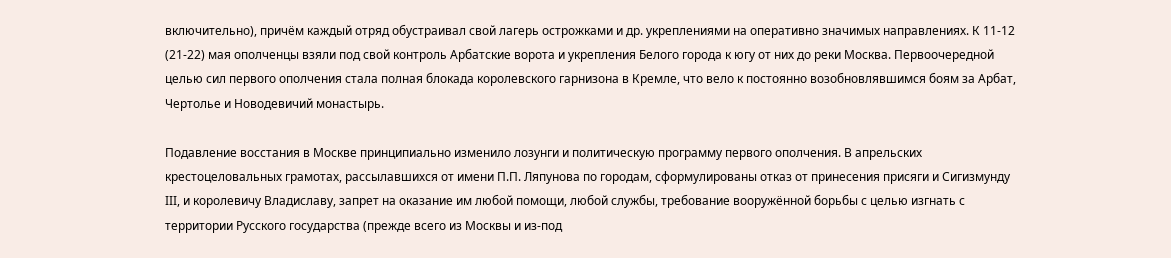включительно), причём каждый отряд обустраивал свой лагерь острожками и др. укреплениями на оперативно значимых направлениях. К 11-12 (21-22) мая ополченцы взяли под свой контроль Арбатские ворота и укрепления Белого города к югу от них до реки Москва. Первоочередной целью сил первого ополчения стала полная блокада королевского гарнизона в Кремле, что вело к постоянно возобновлявшимся боям за Арбат, Чертолье и Новодевичий монастырь.

Подавление восстания в Москве принципиально изменило лозунги и политическую программу первого ополчения. В апрельских крестоцеловальных грамотах, рассылавшихся от имени П.П. Ляпунова по городам, сформулированы отказ от принесения присяги и Сигизмунду III, и королевичу Владиславу, запрет на оказание им любой помощи, любой службы, требование вооружённой борьбы с целью изгнать с территории Русского государства (прежде всего из Москвы и из-под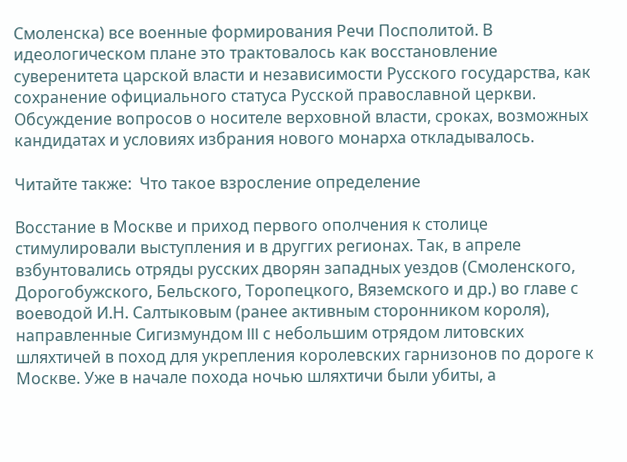Смоленска) все военные формирования Речи Посполитой. В идеологическом плане это трактовалось как восстановление суверенитета царской власти и независимости Русского государства, как сохранение официального статуса Русской православной церкви. Обсуждение вопросов о носителе верховной власти, сроках, возможных кандидатах и условиях избрания нового монарха откладывалось.

Читайте также:  Что такое взросление определение

Восстание в Москве и приход первого ополчения к столице стимулировали выступления и в друггих регионах. Так, в апреле взбунтовались отряды русских дворян западных уездов (Смоленского, Дорогобужского, Бельского, Торопецкого, Вяземского и др.) во главе с воеводой И.Н. Салтыковым (ранее активным сторонником короля), направленные Сигизмундом III с небольшим отрядом литовских шляхтичей в поход для укрепления королевских гарнизонов по дороге к Москве. Уже в начале похода ночью шляхтичи были убиты, а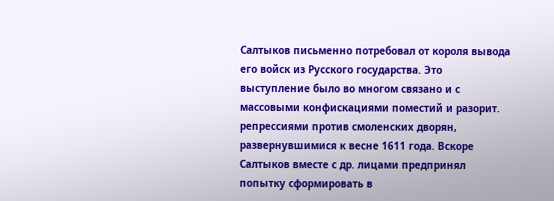Салтыков письменно потребовал от короля вывода его войск из Русского государства. Это выступление было во многом связано и с массовыми конфискациями поместий и разорит. репрессиями против смоленских дворян, развернувшимися к весне 1611 года. Вскоре Салтыков вместе с др. лицами предпринял попытку сформировать в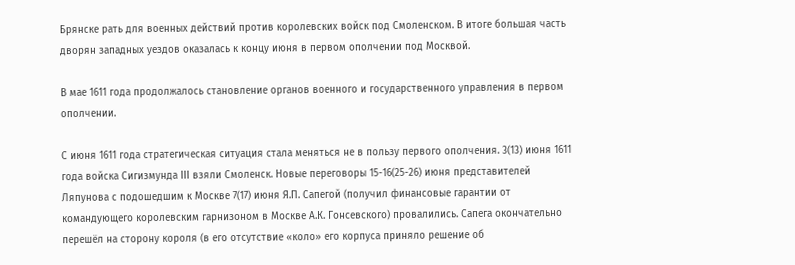Брянске рать для военных действий против королевских войск под Смоленском. В итоге большая часть дворян западных уездов оказалась к концу июня в первом ополчении под Москвой.

В мае 1611 года продолжалось становление органов военного и государственного управления в первом ополчении.

С июня 1611 года стратегическая ситуация стала меняться не в пользу первого ополчения. 3(13) июня 1611 года войска Сигизмунда III взяли Смоленск. Новые переговоры 15-16(25-26) июня представителей Ляпунова с подошедшим к Москве 7(17) июня Я.П. Сапегой (получил финансовые гарантии от командующего королевским гарнизоном в Москве А.К. Гонсевского) провалились. Сапега окончательно перешёл на сторону короля (в его отсутствие «коло» его корпуса приняло решение об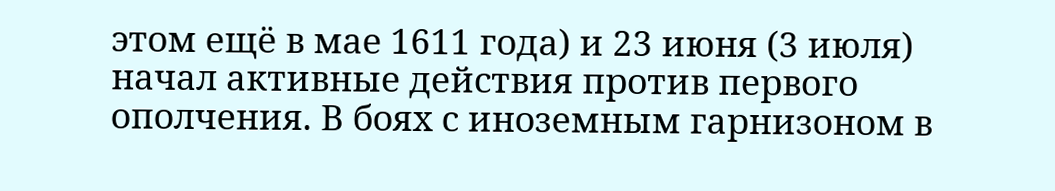этом ещё в мае 1611 года) и 23 июня (3 июля) начал активные действия против первого ополчения. В боях с иноземным гарнизоном в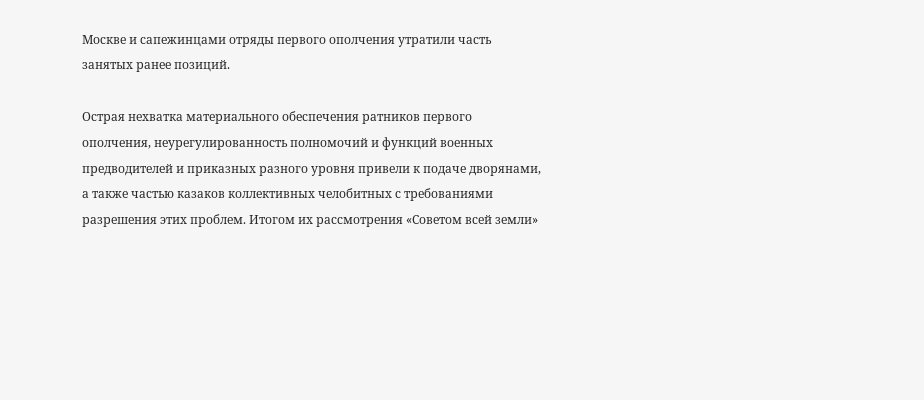Москве и сапежинцами отряды первого ополчения утратили часть занятых ранее позиций.

Острая нехватка материального обеспечения ратников первого ополчения, неурегулированность полномочий и функций военных предводителей и приказных разного уровня привели к подаче дворянами, а также частью казаков коллективных челобитных с требованиями разрешения этих проблем. Итогом их рассмотрения «Советом всей земли»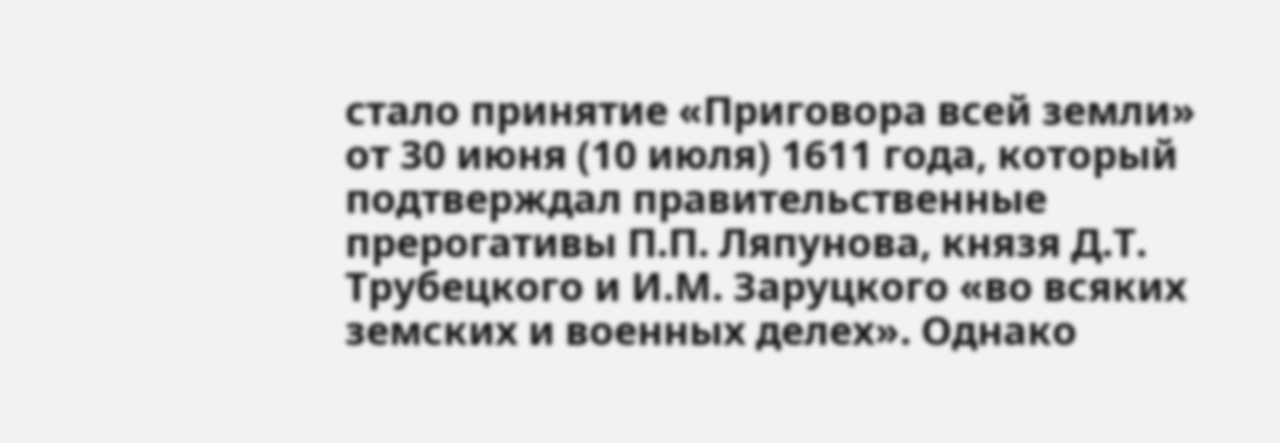стало принятие «Приговора всей земли» от 30 июня (10 июля) 1611 года, который подтверждал правительственные прерогативы П.П. Ляпунова, князя Д.Т. Трубецкого и И.М. Заруцкого «во всяких земских и военных делех». Однако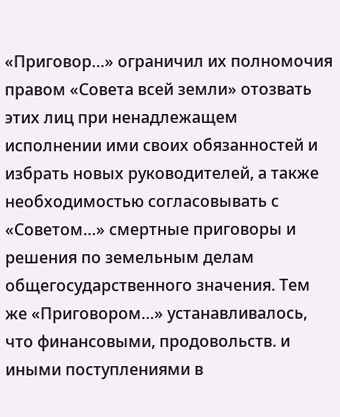«Приговор…» ограничил их полномочия правом «Совета всей земли» отозвать этих лиц при ненадлежащем исполнении ими своих обязанностей и избрать новых руководителей, а также необходимостью согласовывать с «Советом…» смертные приговоры и решения по земельным делам общегосударственного значения. Тем же «Приговором…» устанавливалось, что финансовыми, продовольств. и иными поступлениями в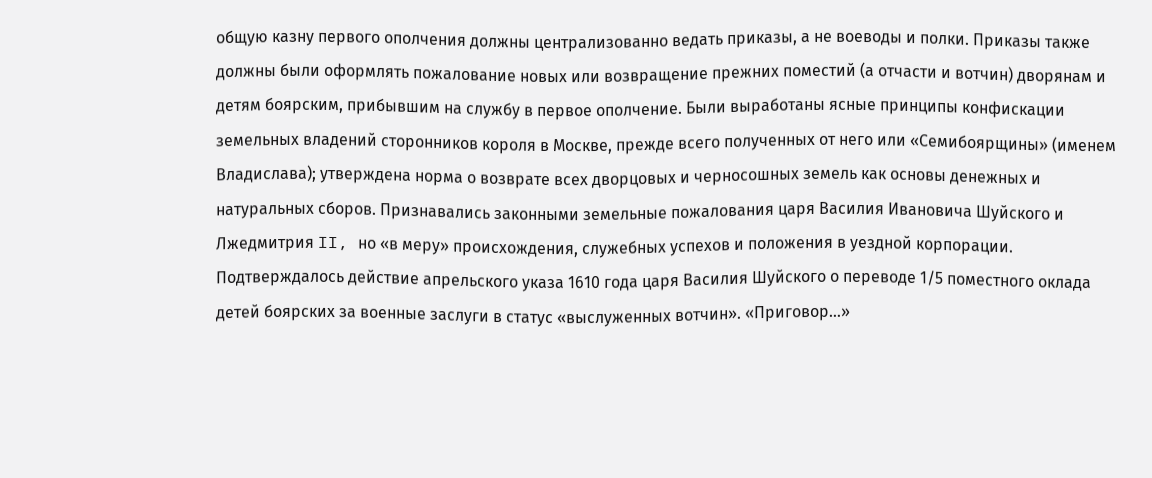общую казну первого ополчения должны централизованно ведать приказы, а не воеводы и полки. Приказы также должны были оформлять пожалование новых или возвращение прежних поместий (а отчасти и вотчин) дворянам и детям боярским, прибывшим на службу в первое ополчение. Были выработаны ясные принципы конфискации земельных владений сторонников короля в Москве, прежде всего полученных от него или «Семибоярщины» (именем Владислава); утверждена норма о возврате всех дворцовых и черносошных земель как основы денежных и натуральных сборов. Признавались законными земельные пожалования царя Василия Ивановича Шуйского и Лжедмитрия II, но «в меру» происхождения, служебных успехов и положения в уездной корпорации. Подтверждалось действие апрельского указа 1610 года царя Василия Шуйского о переводе 1/5 поместного оклада детей боярских за военные заслуги в статус «выслуженных вотчин». «Приговор…»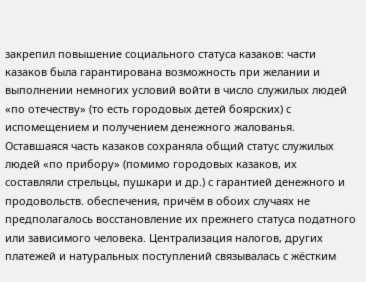закрепил повышение социального статуса казаков: части казаков была гарантирована возможность при желании и выполнении немногих условий войти в число служилых людей «по отечеству» (то есть городовых детей боярских) с испомещением и получением денежного жалованья. Оставшаяся часть казаков сохраняла общий статус служилых людей «по прибору» (помимо городовых казаков, их составляли стрельцы, пушкари и др.) с гарантией денежного и продовольств. обеспечения, причём в обоих случаях не предполагалось восстановление их прежнего статуса податного или зависимого человека. Централизация налогов, других платежей и натуральных поступлений связывалась с жёстким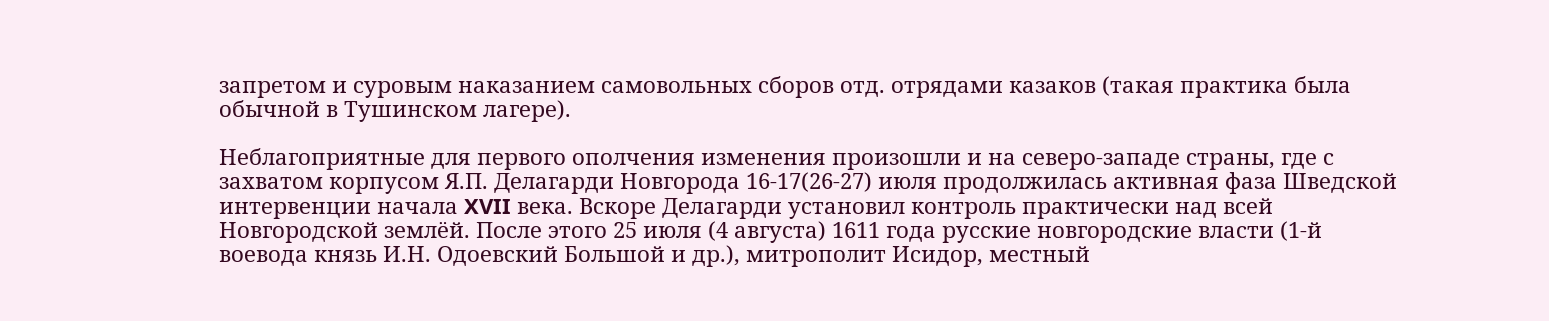запретом и суровым наказанием самовольных сборов отд. отрядами казаков (такая практика была обычной в Тушинском лагере).

Неблагоприятные для первого ополчения изменения произошли и на северо-западе страны, где с захватом корпусом Я.П. Делагарди Новгорода 16-17(26-27) июля продолжилась активная фаза Шведской интервенции начала XVII века. Вскоре Делагарди установил контроль практически над всей Новгородской землёй. После этого 25 июля (4 августа) 1611 года русские новгородские власти (1-й воевода князь И.Н. Одоевский Большой и др.), митрополит Исидор, местный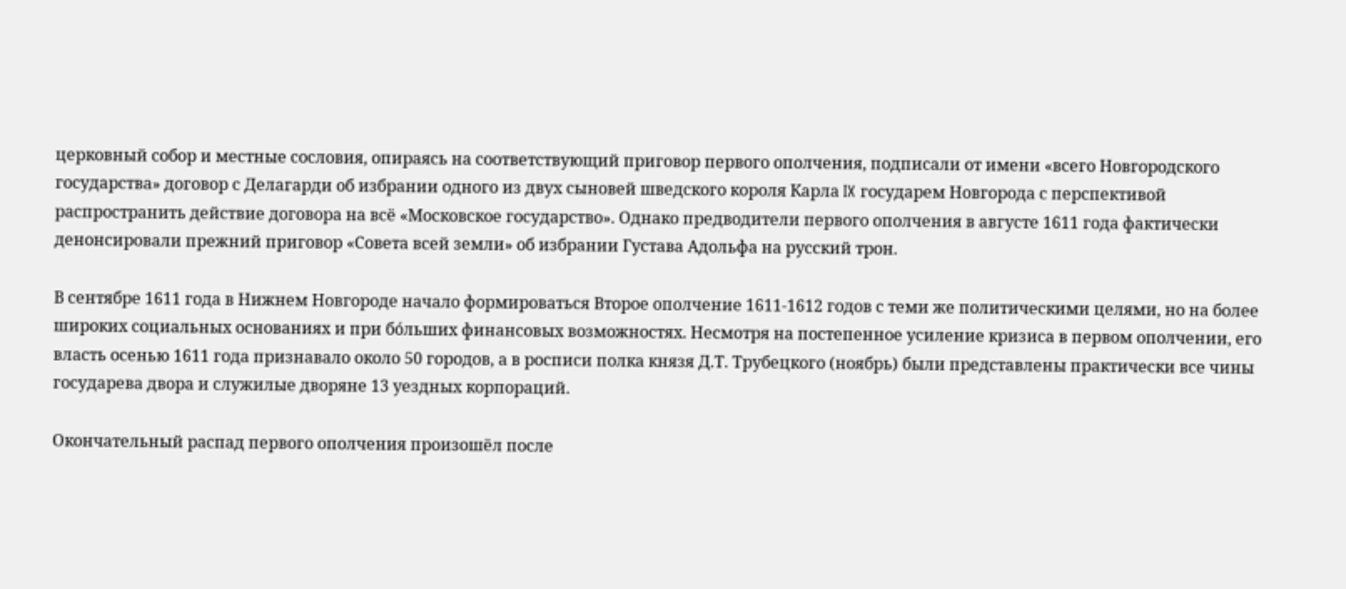церковный собор и местные сословия, опираясь на соответствующий приговор первого ополчения, подписали от имени «всего Новгородского государства» договор с Делагарди об избрании одного из двух сыновей шведского короля Карла IX государем Новгорода с перспективой распространить действие договора на всё «Московское государство». Однако предводители первого ополчения в августе 1611 года фактически денонсировали прежний приговор «Совета всей земли» об избрании Густава Адольфа на русский трон.

В сентябре 1611 года в Нижнем Новгороде начало формироваться Второе ополчение 1611-1612 годов с теми же политическими целями, но на более широких социальных основаниях и при бóльших финансовых возможностях. Несмотря на постепенное усиление кризиса в первом ополчении, его власть осенью 1611 года признавало около 50 городов, а в росписи полка князя Д.Т. Трубецкого (ноябрь) были представлены практически все чины государева двора и служилые дворяне 13 уездных корпораций.

Окончательный распад первого ополчения произошёл после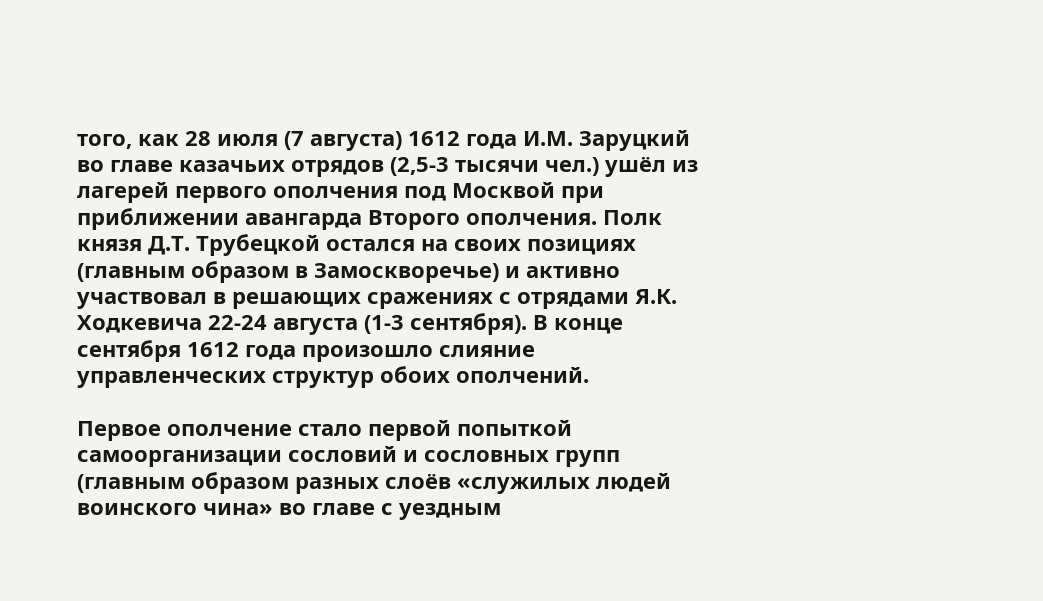того, как 28 июля (7 августа) 1612 года И.М. Заруцкий во главе казачьих отрядов (2,5-3 тысячи чел.) ушёл из лагерей первого ополчения под Москвой при приближении авангарда Второго ополчения. Полк князя Д.Т. Трубецкой остался на своих позициях (главным образом в Замоскворечье) и активно участвовал в решающих сражениях с отрядами Я.К. Ходкевича 22-24 августа (1-3 сентября). В конце сентября 1612 года произошло слияние управленческих структур обоих ополчений.

Первое ополчение стало первой попыткой самоорганизации сословий и сословных групп (главным образом разных слоёв «служилых людей воинского чина» во главе с уездным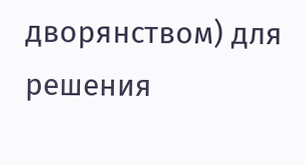дворянством) для решения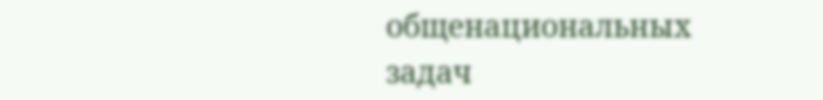общенациональных задач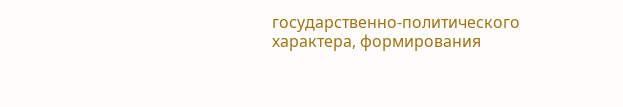государственно-политического характера, формирования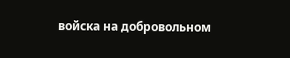войска на добровольном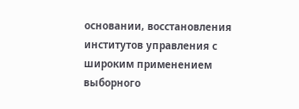основании, восстановления институтов управления с широким применением выборного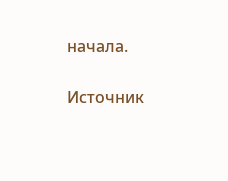начала.

Источник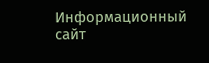Информационный сайт